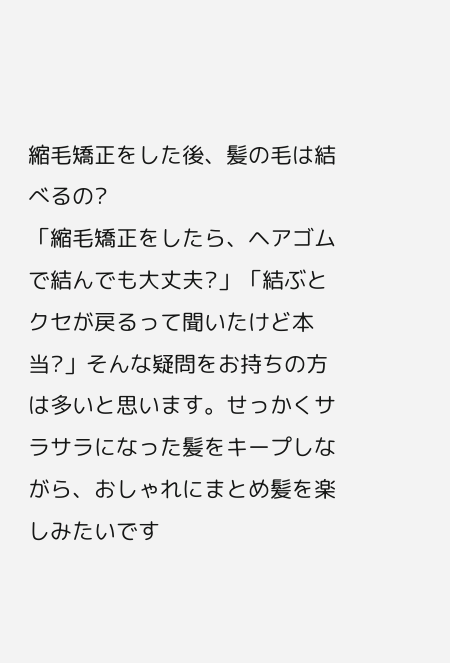縮毛矯正をした後、髪の毛は結べるの?
「縮毛矯正をしたら、ヘアゴムで結んでも大丈夫?」「結ぶとクセが戻るって聞いたけど本当?」そんな疑問をお持ちの方は多いと思います。せっかくサラサラになった髪をキープしながら、おしゃれにまとめ髪を楽しみたいです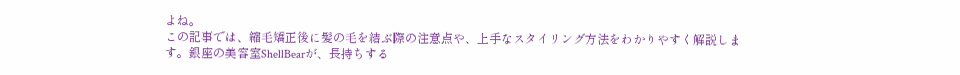よね。
この記事では、縮毛矯正後に髪の毛を結ぶ際の注意点や、上手なスタイリング方法をわかりやすく解説します。銀座の美容室ShellBearが、長持ちする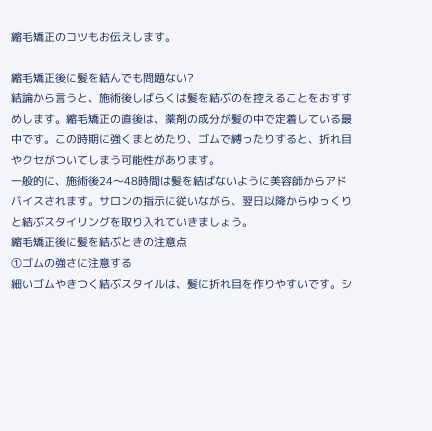縮毛矯正のコツもお伝えします。

縮毛矯正後に髪を結んでも問題ない?
結論から言うと、施術後しばらくは髪を結ぶのを控えることをおすすめします。縮毛矯正の直後は、薬剤の成分が髪の中で定着している最中です。この時期に強くまとめたり、ゴムで縛ったりすると、折れ目やクセがついてしまう可能性があります。
一般的に、施術後24〜48時間は髪を結ばないように美容師からアドバイスされます。サロンの指示に従いながら、翌日以降からゆっくりと結ぶスタイリングを取り入れていきましょう。
縮毛矯正後に髪を結ぶときの注意点
①ゴムの強さに注意する
細いゴムやきつく結ぶスタイルは、髪に折れ目を作りやすいです。シ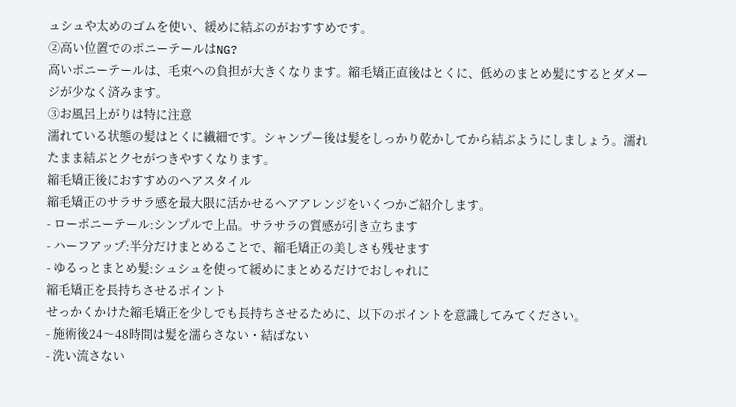ュシュや太めのゴムを使い、緩めに結ぶのがおすすめです。
②高い位置でのポニーテールはNG?
高いポニーテールは、毛束への負担が大きくなります。縮毛矯正直後はとくに、低めのまとめ髪にするとダメージが少なく済みます。
③お風呂上がりは特に注意
濡れている状態の髪はとくに繊細です。シャンプー後は髪をしっかり乾かしてから結ぶようにしましょう。濡れたまま結ぶとクセがつきやすくなります。
縮毛矯正後におすすめのヘアスタイル
縮毛矯正のサラサラ感を最大限に活かせるヘアアレンジをいくつかご紹介します。
- ローポニーテール:シンプルで上品。サラサラの質感が引き立ちます
- ハーフアップ:半分だけまとめることで、縮毛矯正の美しさも残せます
- ゆるっとまとめ髪:シュシュを使って緩めにまとめるだけでおしゃれに
縮毛矯正を長持ちさせるポイント
せっかくかけた縮毛矯正を少しでも長持ちさせるために、以下のポイントを意識してみてください。
- 施術後24〜48時間は髪を濡らさない・結ばない
- 洗い流さない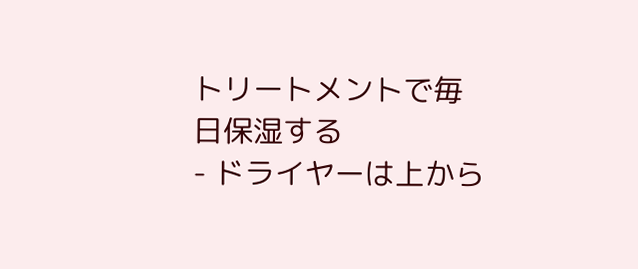トリートメントで毎日保湿する
- ドライヤーは上から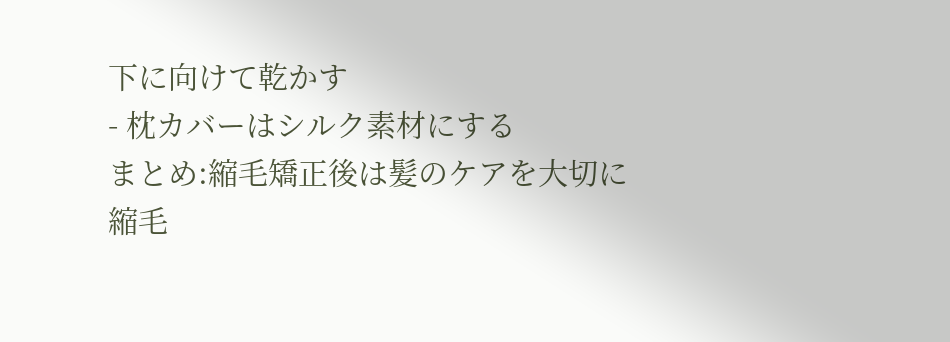下に向けて乾かす
- 枕カバーはシルク素材にする
まとめ:縮毛矯正後は髪のケアを大切に
縮毛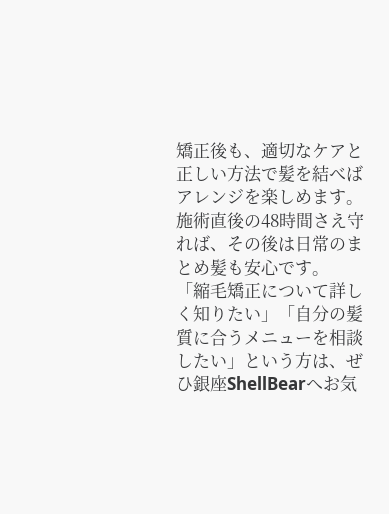矯正後も、適切なケアと正しい方法で髪を結べばアレンジを楽しめます。施術直後の48時間さえ守れば、その後は日常のまとめ髪も安心です。
「縮毛矯正について詳しく知りたい」「自分の髪質に合うメニューを相談したい」という方は、ぜひ銀座ShellBearへお気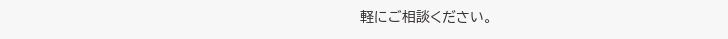軽にご相談ください。